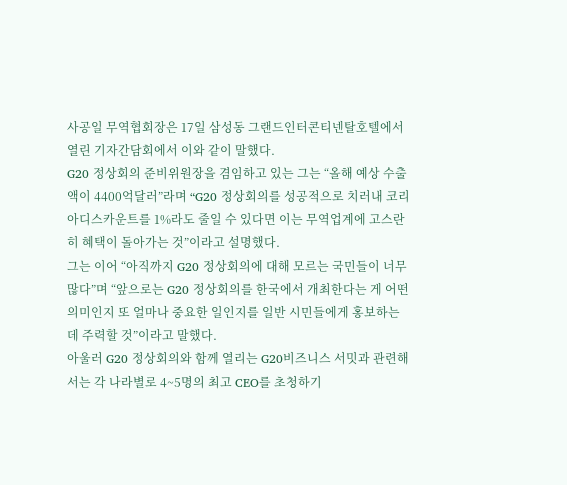사공일 무역협회장은 17일 삼성동 그랜드인터콘티넨탈호텔에서 열린 기자간담회에서 이와 같이 말했다.
G20 정상회의 준비위원장을 겸임하고 있는 그는 “올해 예상 수출액이 4400억달러”라며 “G20 정상회의를 성공적으로 치러내 코리아디스카운트를 1%라도 줄일 수 있다면 이는 무역업계에 고스란히 혜택이 돌아가는 것”이라고 설명했다.
그는 이어 “아직까지 G20 정상회의에 대해 모르는 국민들이 너무 많다”며 “앞으로는 G20 정상회의를 한국에서 개최한다는 게 어떤 의미인지 또 얼마나 중요한 일인지를 일반 시민들에게 홍보하는 데 주력할 것”이라고 말했다.
아울러 G20 정상회의와 함께 열리는 G20비즈니스 서밋과 관련해서는 각 나라별로 4~5명의 최고 CEO를 초청하기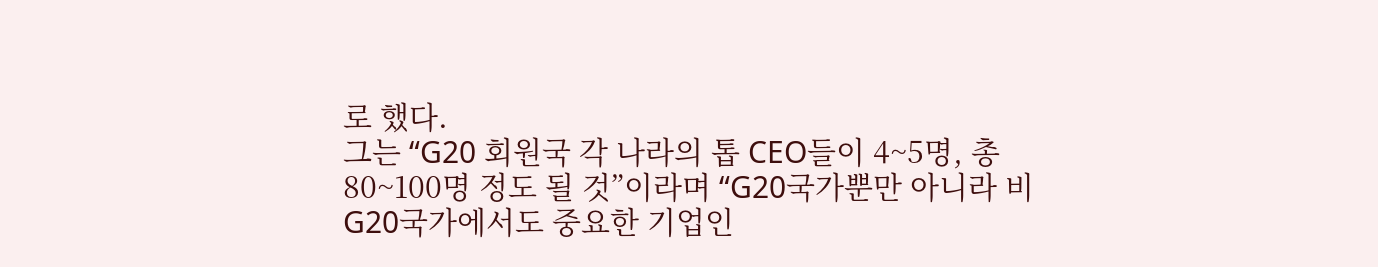로 했다.
그는 “G20 회원국 각 나라의 톱 CEO들이 4~5명, 총 80~100명 정도 될 것”이라며 “G20국가뿐만 아니라 비G20국가에서도 중요한 기업인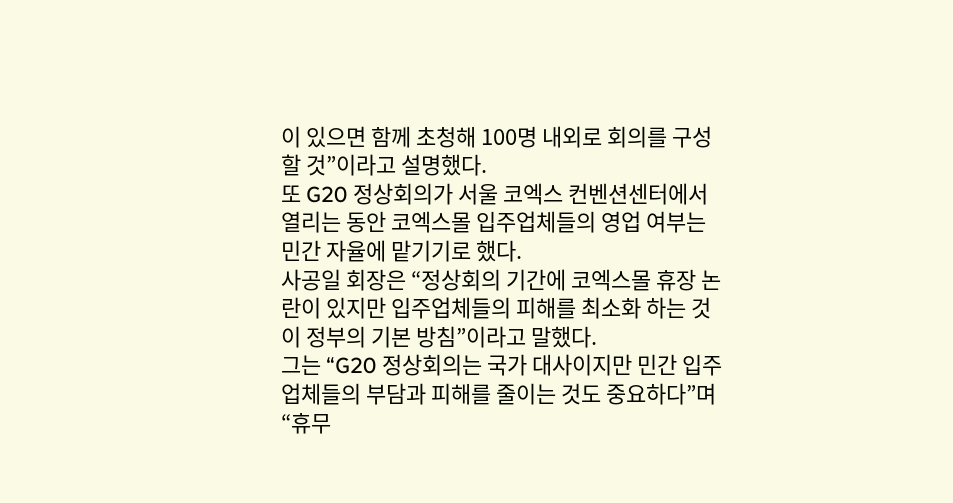이 있으면 함께 초청해 100명 내외로 회의를 구성할 것”이라고 설명했다.
또 G20 정상회의가 서울 코엑스 컨벤션센터에서 열리는 동안 코엑스몰 입주업체들의 영업 여부는 민간 자율에 맡기기로 했다.
사공일 회장은 “정상회의 기간에 코엑스몰 휴장 논란이 있지만 입주업체들의 피해를 최소화 하는 것이 정부의 기본 방침”이라고 말했다.
그는 “G20 정상회의는 국가 대사이지만 민간 입주업체들의 부담과 피해를 줄이는 것도 중요하다”며 “휴무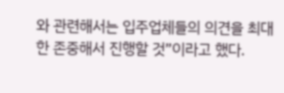와 관련해서는 입주업체들의 의견을 최대한 존중해서 진행할 것”이라고 했다.